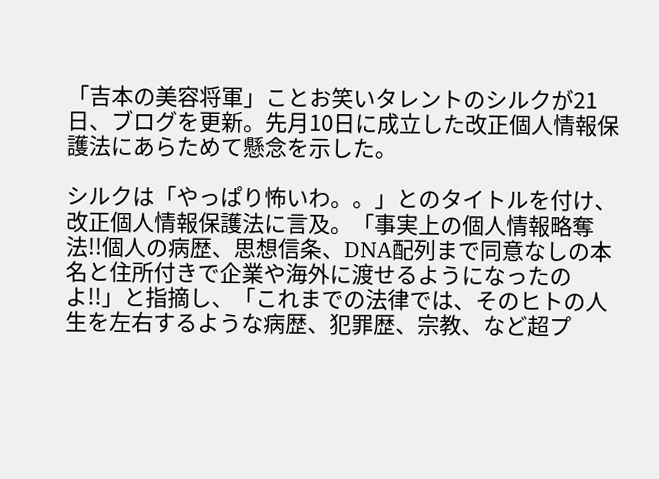「吉本の美容将軍」ことお笑いタレントのシルクが21日、ブログを更新。先月10日に成立した改正個人情報保護法にあらためて懸念を示した。

シルクは「やっぱり怖いわ。。」とのタイトルを付け、改正個人情報保護法に言及。「事実上の個人情報略奪法!!個人の病歴、思想信条、DNA配列まで同意なしの本名と住所付きで企業や海外に渡せるようになったのよ!!」と指摘し、「これまでの法律では、そのヒトの人生を左右するような病歴、犯罪歴、宗教、など超プ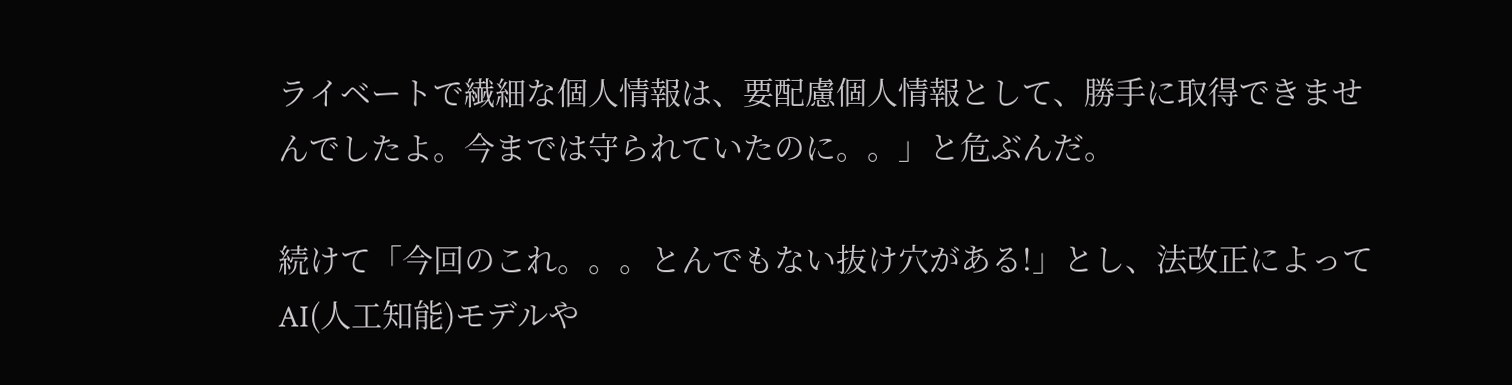ライベートで繊細な個人情報は、要配慮個人情報として、勝手に取得できませんでしたよ。今までは守られていたのに。。」と危ぶんだ。

続けて「今回のこれ。。。とんでもない抜け穴がある!」とし、法改正によってAI(人工知能)モデルや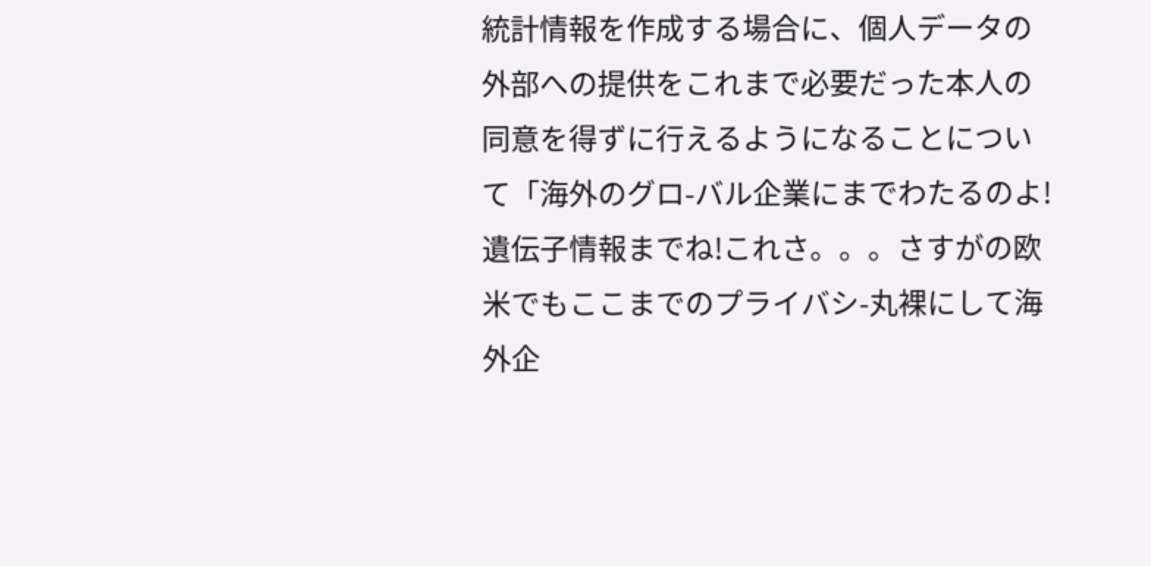統計情報を作成する場合に、個人データの外部への提供をこれまで必要だった本人の同意を得ずに行えるようになることについて「海外のグロ-バル企業にまでわたるのよ!遺伝子情報までね!これさ。。。さすがの欧米でもここまでのプライバシ-丸裸にして海外企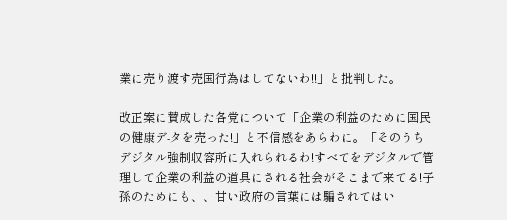業に売り渡す売国行為はしてないわ!!」と批判した。

改正案に賛成した各党について「企業の利益のために国民の健康デ-タを売った!」と不信感をあらわに。「そのうちデジタル強制収容所に入れられるわ!すべてをデジタルで管理して企業の利益の道具にされる社会がそこまで来てる!子孫のためにも、、甘い政府の言葉には騙されてはい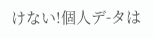けない!個人デ-タは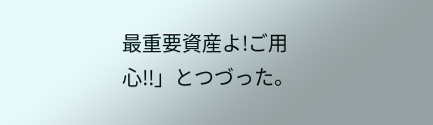最重要資産よ!ご用心!!」とつづった。